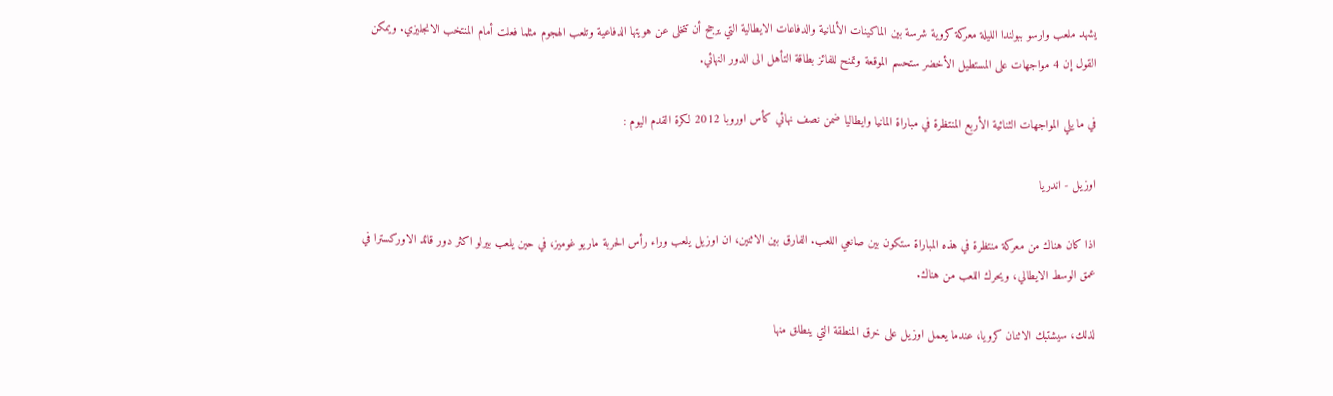يشهد ملعب وارسو ببولندا الليلة معركة كروية شرسة بين الماكينات الألمانية والدفاعات الايطالية التي يرجح أن تتخلى عن هويتها الدفاعية وتلعب الهجوم مثلما فعلت أمام المنتخب الانجليزي. ويمكن القول إن 4 مواجهات على المستطيل الأخضر ستحسم الموقعة وتمنح للفائز بطاقة التأهل الى الدور النهائي.

في ما يلي المواجهات الثنائية الأربع المنتظرة في مباراة المانيا وايطاليا ضمن نصف نهائي كأس اوروبا 2012 لكرة القدم اليوم :

اوزيل - اندريا

اذا كان هناك من معركة منتظرة في هذه المباراة ستكون بين صانعي اللعب. الفارق بين الاثنين، ان اوزيل يلعب وراء رأس الحربة ماريو غوميز، في حين يلعب بيرلو اكثر دور قائد الاوركسترا في عمق الوسط الايطالي، ويحرك اللعب من هناك.

لذلك، سيشتبك الاثنان كرويا، عندما يعمل اوزيل على خرق المنطقة التي ينطلق منها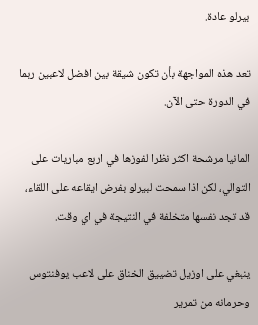بيرلو عادة.

تعد هذه المواجهة بأن تكون شيقة بين افضل لاعبين ربما في الدورة حتى الآن.

المانيا مرشحة اكثر نظرا لفوزها في اربع مباريات على التوالي، لكن اذا سمحت لبيرلو بفرض ايقاعه على اللقاء، قد تجد نفسها متخلفة في النتيجة في اي وقت.

ينبغي على اوزيل تضييق الخناق على لاعب يوفنتوس وحرمانه من تمرير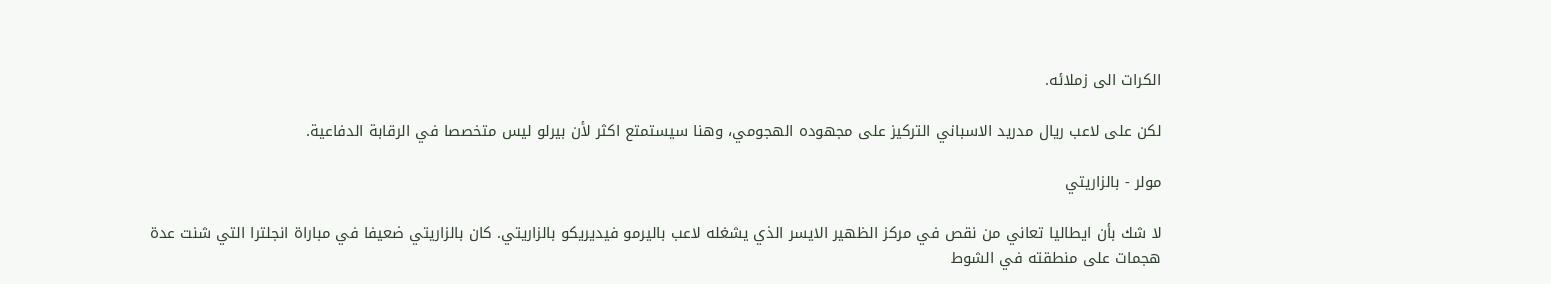الكرات الى زملائه.

لكن على لاعب ريال مدريد الاسباني التركيز على مجهوده الهجومي، وهنا سيستمتع اكثر لأن بيرلو ليس متخصصا في الرقابة الدفاعية.

مولر - بالزاريتي

لا شك بأن ايطاليا تعاني من نقص في مركز الظهير الايسر الذي يشغله لاعب باليرمو فيديريكو بالزاريتي. كان بالزاريتي ضعيفا في مباراة انجلترا التي شنت عدة هجمات على منطقته في الشوط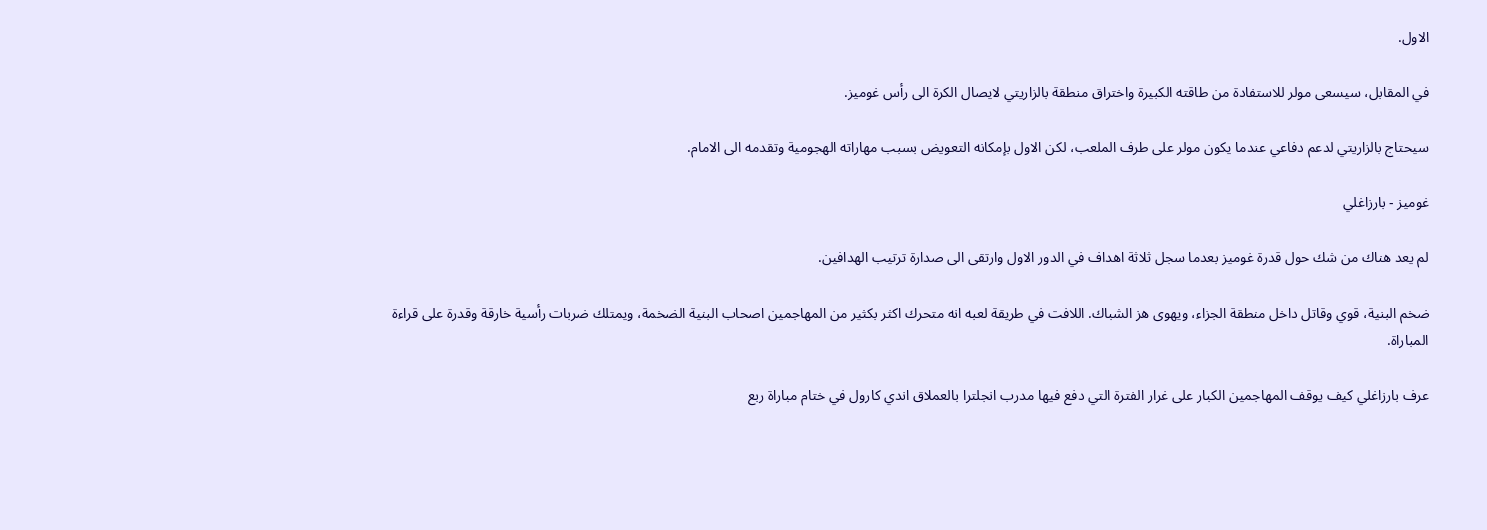الاول.

في المقابل، سيسعى مولر للاستفادة من طاقته الكبيرة واختراق منطقة بالزاريتي لايصال الكرة الى رأس غوميز.

سيحتاج بالزاريتي لدعم دفاعي عندما يكون مولر على طرف الملعب، لكن الاول بإمكانه التعويض بسبب مهاراته الهجومية وتقدمه الى الامام.

غوميز - بارزاغلي

لم يعد هناك من شك حول قدرة غوميز بعدما سجل ثلاثة اهداف في الدور الاول وارتقى الى صدارة ترتيب الهدافين.

ضخم البنية، قوي وقاتل داخل منطقة الجزاء، ويهوى هز الشباك. اللافت في طريقة لعبه انه متحرك اكثر بكثير من المهاجمين اصحاب البنية الضخمة، ويمتلك ضربات رأسية خارقة وقدرة على قراءة المباراة.

عرف بارزاغلي كيف يوقف المهاجمين الكبار على غرار الفترة التي دفع فيها مدرب انجلترا بالعملاق اندي كارول في ختام مباراة ربع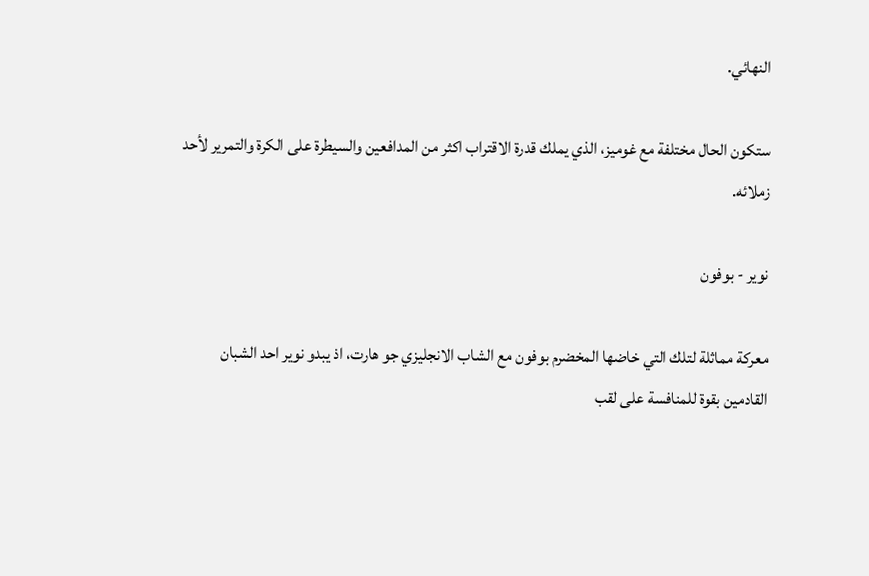النهائي.

ستكون الحال مختلفة مع غوميز، الذي يملك قدرة الاقتراب اكثر من المدافعين والسيطرة على الكرة والتمرير لأحد زملائه.

نوير - بوفون

معركة مماثلة لتلك التي خاضها المخضرم بوفون مع الشاب الانجليزي جو هارت، اذ يبدو نوير احد الشبان القادمين بقوة للمنافسة على لقب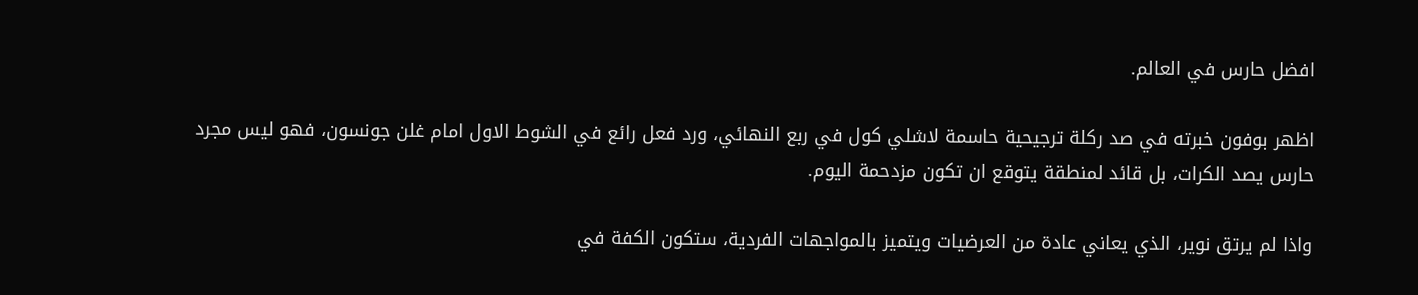افضل حارس في العالم.

اظهر بوفون خبرته في صد ركلة ترجيحية حاسمة لاشلي كول في ربع النهائي، ورد فعل رائع في الشوط الاول امام غلن جونسون، فهو ليس مجرد حارس يصد الكرات، بل قائد لمنطقة يتوقع ان تكون مزدحمة اليوم.

واذا لم يرتق نوير، الذي يعاني عادة من العرضيات ويتميز بالمواجهات الفردية، ستكون الكفة في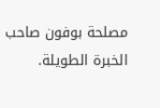مصلحة بوفون صاحب الخبرة الطويلة.